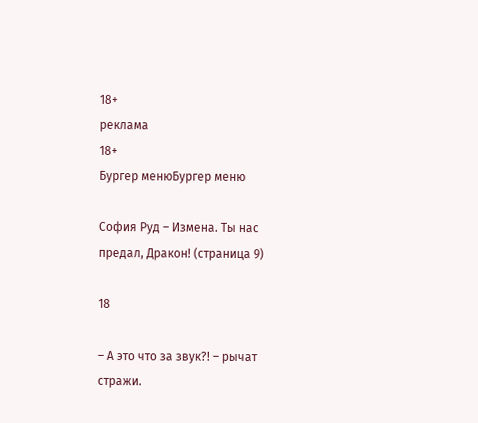18+
реклама
18+
Бургер менюБургер меню

София Руд – Измена. Ты нас предал, Дракон! (страница 9)

18

– А это что за звук?! – рычат стражи.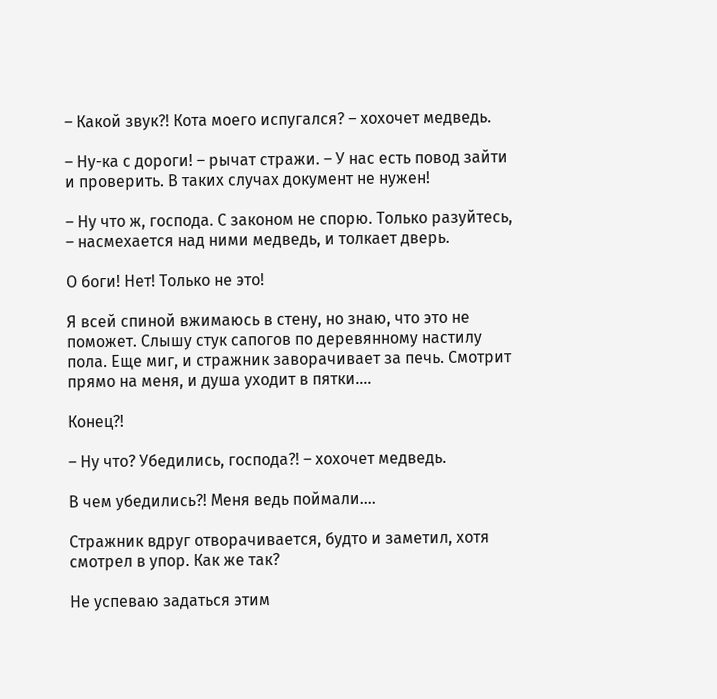– Какой звук?! Кота моего испугался? – хохочет медведь.

– Ну-ка с дороги! – рычат стражи. – У нас есть повод зайти и проверить. В таких случах документ не нужен!

– Ну что ж, господа. С законом не спорю. Только разуйтесь, – насмехается над ними медведь, и толкает дверь.

О боги! Нет! Только не это!

Я всей спиной вжимаюсь в стену, но знаю, что это не поможет. Слышу стук сапогов по деревянному настилу пола. Еще миг, и стражник заворачивает за печь. Смотрит прямо на меня, и душа уходит в пятки….

Конец?!

– Ну что? Убедились, господа?! – хохочет медведь.

В чем убедились?! Меня ведь поймали….

Стражник вдруг отворачивается, будто и заметил, хотя смотрел в упор. Как же так?

Не успеваю задаться этим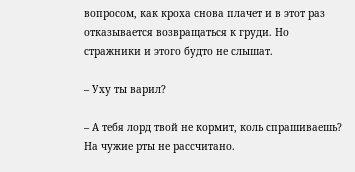вопросом, как кроха снова плачет и в этот раз отказывается возвращаться к груди. Но стражники и этого будто не слышат.

– Уху ты варил?

– А тебя лорд твой не кормит, коль спрашиваешь? На чужие рты не рассчитано.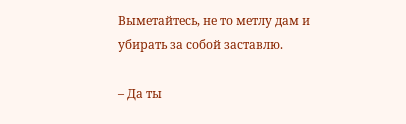Выметайтесь, не то метлу дам и убирать за собой заставлю.

– Да ты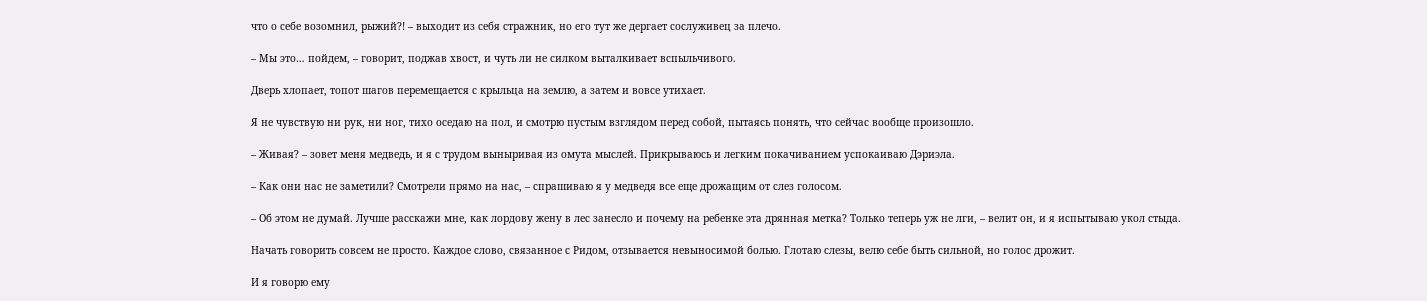что о себе возомнил, рыжий?! – выходит из себя стражник, но его тут же дергает сослуживец за плечо.

– Мы это… пойдем, – говорит, поджав хвост, и чуть ли не силком выталкивает вспыльчивого.

Дверь хлопает, топот шагов перемещается с крыльца на землю, а затем и вовсе утихает.

Я не чувствую ни рук, ни ног, тихо оседаю на пол, и смотрю пустым взглядом перед собой, пытаясь понять, что сейчас вообще произошло.

– Живая? – зовет меня медведь, и я с трудом выныривая из омута мыслей. Прикрываюсь и легким покачиванием успокаиваю Дэриэла.

– Как они нас не заметили? Смотрели прямо на нас, – спрашиваю я у медведя все еще дрожащим от слез голосом.

– Об этом не думай. Лучше расскажи мне, как лордову жену в лес занесло и почему на ребенке эта дрянная метка? Только теперь уж не лги, – велит он, и я испытываю укол стыда.

Начать говорить совсем не просто. Каждое слово, связанное с Ридом, отзывается невыносимой болью. Глотаю слезы, велю себе быть сильной, но голос дрожит.

И я говорю ему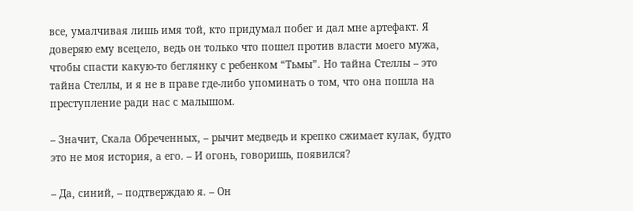все, умалчивая лишь имя той, кто придумал побег и дал мне артефакт. Я доверяю ему всецело, ведь он только что пошел против власти моего мужа, чтобы спасти какую-то беглянку с ребенком “Тьмы”. Но тайна Стеллы – это тайна Стеллы, и я не в праве где-либо упоминать о том, что она пошла на преступление ради нас с малышом.

– Значит, Скала Обреченных, – рычит медведь и крепко сжимает кулак, будто это не моя история, а его. – И огонь, говоришь, появился?

– Да, синий, – подтверждаю я. – Он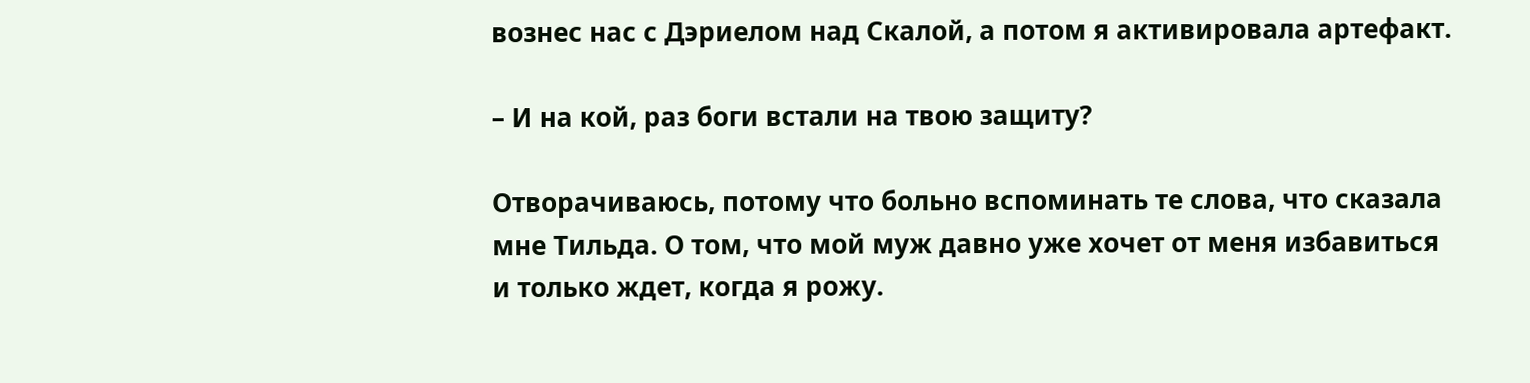вознес нас с Дэриелом над Скалой, а потом я активировала артефакт.

– И на кой, раз боги встали на твою защиту?

Отворачиваюсь, потому что больно вспоминать те слова, что сказала мне Тильда. О том, что мой муж давно уже хочет от меня избавиться и только ждет, когда я рожу.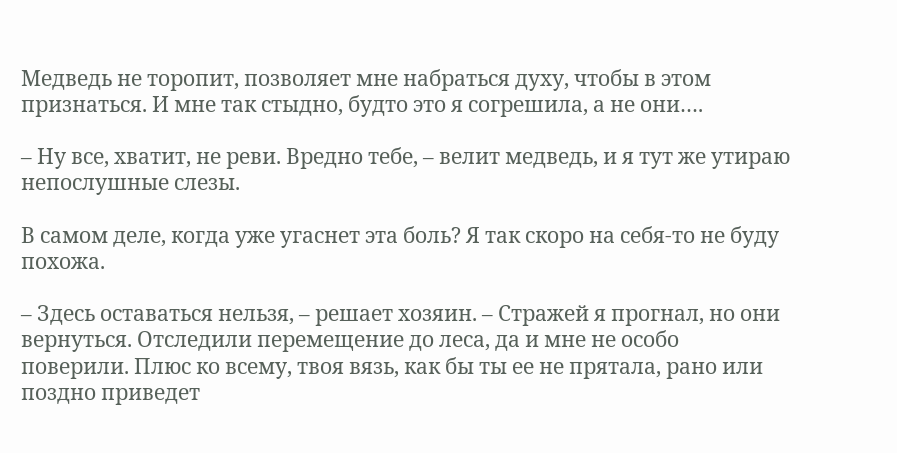Медведь не торопит, позволяет мне набраться духу, чтобы в этом признаться. И мне так стыдно, будто это я согрешила, а не они….

– Ну все, хватит, не реви. Вредно тебе, – велит медведь, и я тут же утираю непослушные слезы.

В самом деле, когда уже угаснет эта боль? Я так скоро на себя-то не буду похожа.

– Здесь оставаться нельзя, – решает хозяин. – Стражей я прогнал, но они вернуться. Отследили перемещение до леса, да и мне не особо поверили. Плюс ко всему, твоя вязь, как бы ты ее не прятала, рано или поздно приведет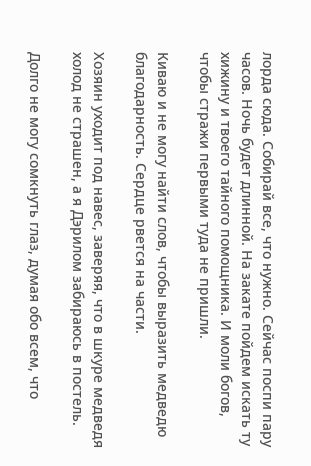лорда сюда. Собирай все, что нужно. Сейчас поспи пару часов. Ночь будет длинной. На закате пойдем искать ту хижину и твоего тайного помощника. И моли богов, чтобы стражи первыми туда не пришли.

Киваю и не могу найти слов, чтобы выразить медведю благодарность. Сердце рвется на части.

Хозяин уходит под навес, заверяя, что в шкуре медведя холод не страшен, а я Дэрилом забираюсь в постель.

Долго не могу сомкнуть глаз, думая обо всем, что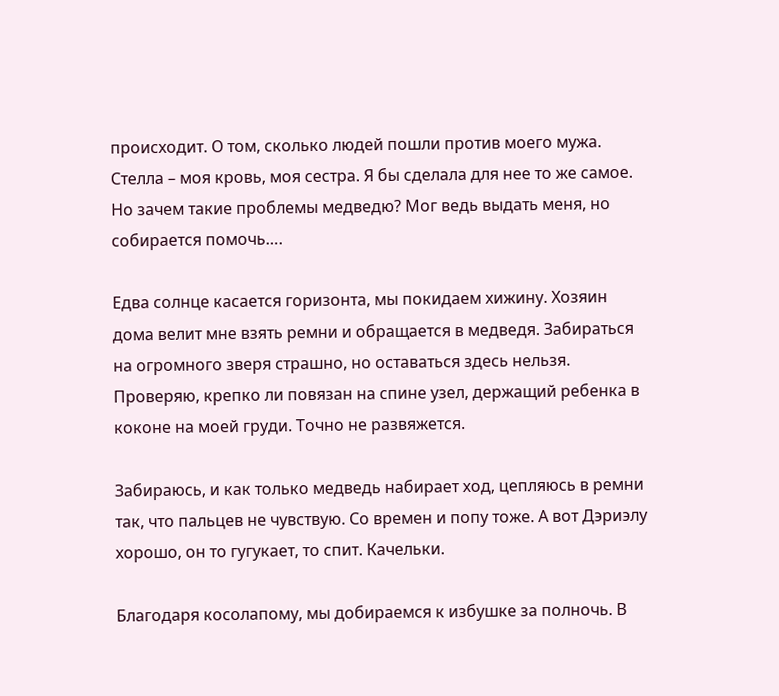происходит. О том, сколько людей пошли против моего мужа. Стелла – моя кровь, моя сестра. Я бы сделала для нее то же самое. Но зачем такие проблемы медведю? Мог ведь выдать меня, но собирается помочь….

Едва солнце касается горизонта, мы покидаем хижину. Хозяин дома велит мне взять ремни и обращается в медведя. Забираться на огромного зверя страшно, но оставаться здесь нельзя. Проверяю, крепко ли повязан на спине узел, держащий ребенка в коконе на моей груди. Точно не развяжется.

Забираюсь, и как только медведь набирает ход, цепляюсь в ремни так, что пальцев не чувствую. Со времен и попу тоже. А вот Дэриэлу хорошо, он то гугукает, то спит. Качельки.

Благодаря косолапому, мы добираемся к избушке за полночь. В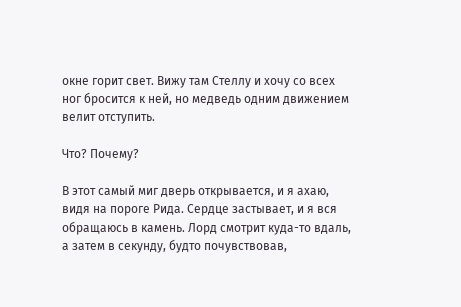окне горит свет. Вижу там Стеллу и хочу со всех ног бросится к ней, но медведь одним движением велит отступить.

Что? Почему?

В этот самый миг дверь открывается, и я ахаю, видя на пороге Рида. Сердце застывает, и я вся обращаюсь в камень. Лорд смотрит куда-то вдаль, а затем в секунду, будто почувствовав,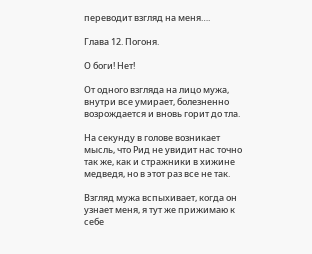переводит взгляд на меня….

Глава 12. Погоня.

О боги! Нет!

От одного взгляда на лицо мужа, внутри все умирает, болезненно возрождается и вновь горит до тла.

На секунду в голове возникает мысль, что Рид не увидит нас точно так же, как и стражники в хижине медведя, но в этот раз все не так.

Взгляд мужа вспыхивает, когда он узнает меня, я тут же прижимаю к себе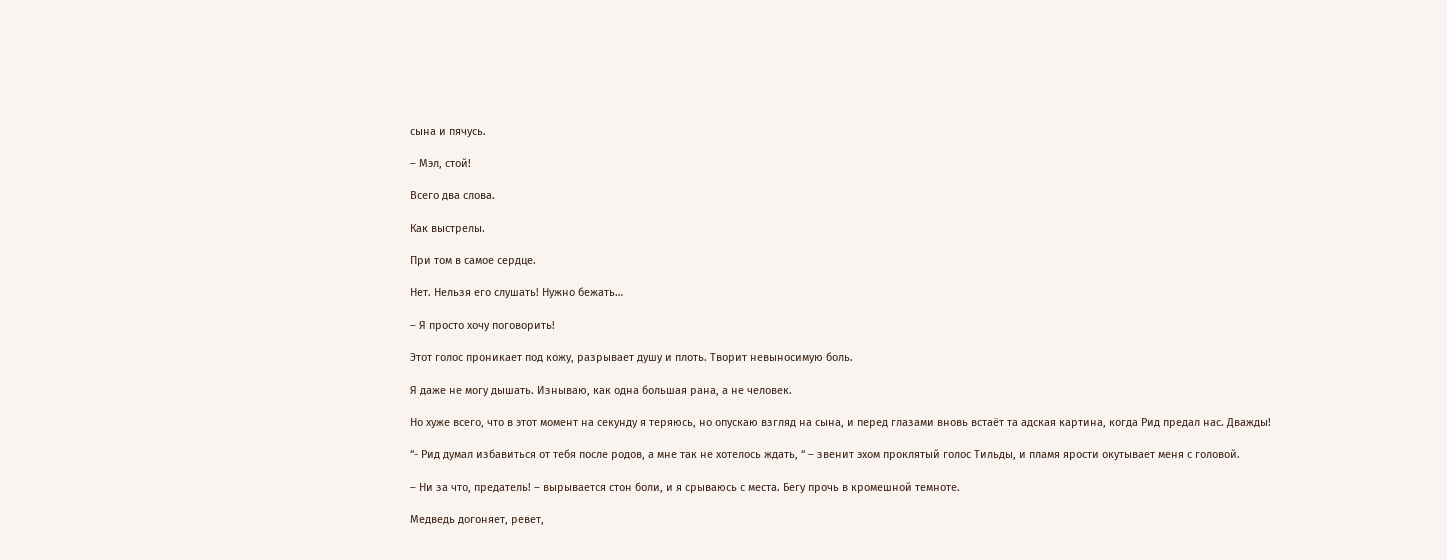сына и пячусь.

– Мэл, стой!

Всего два слова.

Как выстрелы.

При том в самое сердце.

Нет. Нельзя его слушать! Нужно бежать…

– Я просто хочу поговорить!

Этот голос проникает под кожу, разрывает душу и плоть. Творит невыносимую боль.

Я даже не могу дышать. Изнываю, как одна большая рана, а не человек.

Но хуже всего, что в этот момент на секунду я теряюсь, но опускаю взгляд на сына, и перед глазами вновь встаёт та адская картина, когда Рид предал нас. Дважды!

“- Рид думал избавиться от тебя после родов, а мне так не хотелось ждать, “ – звенит эхом проклятый голос Тильды, и пламя ярости окутывает меня с головой.

– Ни за что, предатель! – вырывается стон боли, и я срываюсь с места. Бегу прочь в кромешной темноте.

Медведь догоняет, ревет,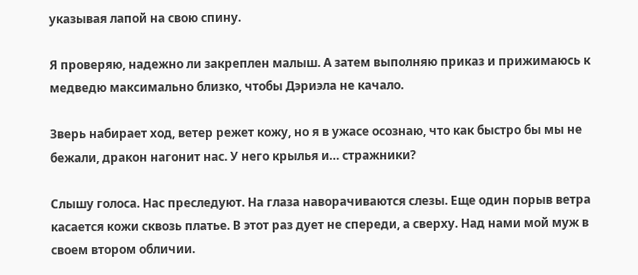указывая лапой на свою спину.

Я проверяю, надежно ли закреплен малыш. А затем выполняю приказ и прижимаюсь к медведю максимально близко, чтобы Дэриэла не качало.

Зверь набирает ход, ветер режет кожу, но я в ужасе осознаю, что как быстро бы мы не бежали, дракон нагонит нас. У него крылья и… стражники?

Слышу голоса. Нас преследуют. На глаза наворачиваются слезы. Еще один порыв ветра касается кожи сквозь платье. В этот раз дует не спереди, а сверху. Над нами мой муж в своем втором обличии.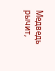Медведь рычит,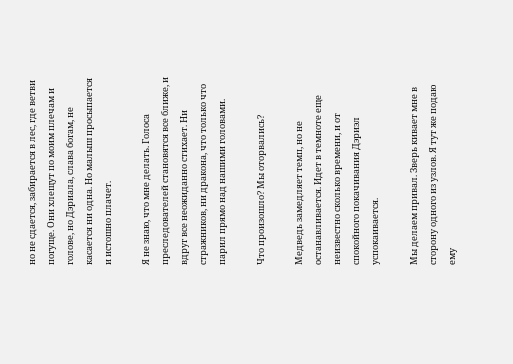но не сдается, забирается в лес, где ветви погуще. Они хлещут по моим плечам и голове, но Дэриала, слава богам, не касается ни одна. Но малыш просыпается и истошно плачет.

Я не знаю, что мне делать. Голоса преследователей становятся все ближе, и вдруг все неожиданно стихает. Ни стражников, ни дракона, что только что парил прямо над нашими головами.

Что произошло? Мы оторвались?

Медведь замедляет темп, но не останавливается. Идет в темноте еще неизвестно сколько времени, и от спокойного покачивания Дэриэл успокаивается.

Мы делаем привал. Зверь кивает мне в сторону одного из узлов. Я тут же подаю ему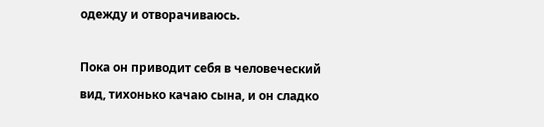одежду и отворачиваюсь.

Пока он приводит себя в человеческий вид, тихонько качаю сына, и он сладко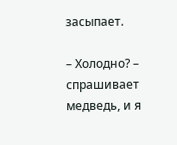засыпает.

– Холодно? – спрашивает медведь, и я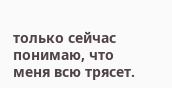только сейчас понимаю, что меня всю трясет.